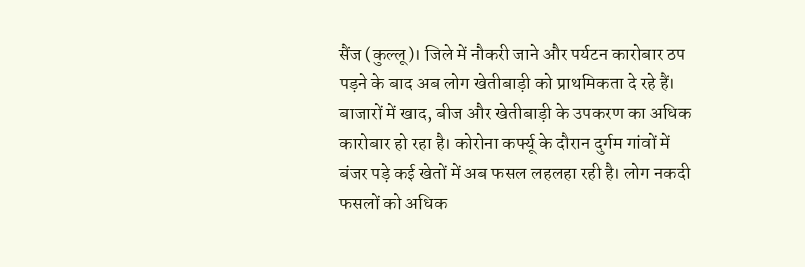सैंज (कुल्लू)। जिले में नौकरी जाने और पर्यटन कारोबार ठप पड़ने के बाद अब लोग खेतीबाड़ी को प्राथमिकता दे रहे हैं। बाजारों में खाद, बीज और खेतीबाड़ी के उपकरण का अधिक कारोबार हो रहा है। कोरोना कर्फ्यू के दौरान दुर्गम गांवों में बंजर पड़े कई खेतों में अब फसल लहलहा रही है। लोग नकदी फसलों को अधिक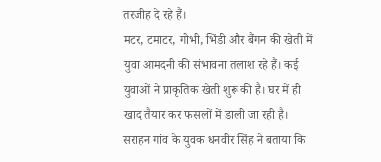तरजीह दे रहे हैं।
मटर, टमाटर, गोभी, भिंडी और बैंगन की खेती में युवा आमदनी की संभावना तलाश रहे हैं। कई युवाओं ने प्राकृतिक खेती शुरू की है। घर में ही खाद तैयार कर फसलों में डाली जा रही है। सराहन गांव के युवक धनवीर सिंह ने बताया कि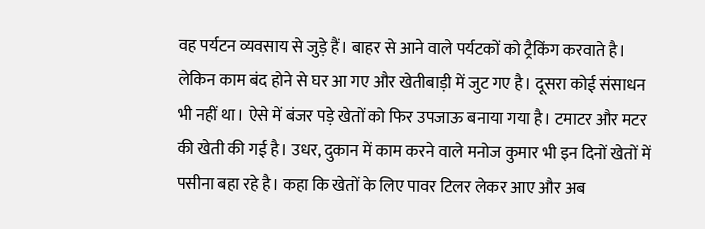वह पर्यटन व्यवसाय से जुड़े हैं। बाहर से आने वाले पर्यटकों को ट्रैकिंग करवाते है। लेकिन काम बंद होने से घर आ गए और खेतीबाड़ी में जुट गए है। दूसरा कोई संसाधन भी नहीं था। ऐसे में बंजर पड़े खेतों को फिर उपजाऊ बनाया गया है। टमाटर और मटर की खेती की गई है। उधर, दुकान में काम करने वाले मनोज कुमार भी इन दिनों खेतों में पसीना बहा रहे है। कहा कि खेतों के लिए पावर टिलर लेकर आए और अब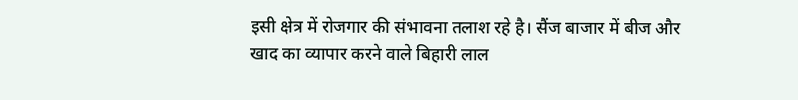इसी क्षेत्र में रोजगार की संभावना तलाश रहे है। सैंज बाजार में बीज और खाद का व्यापार करने वाले बिहारी लाल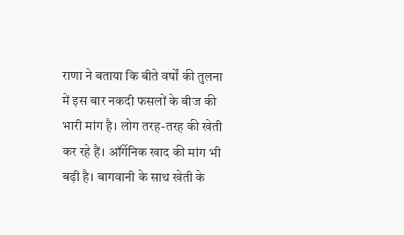राणा ने बताया कि बीते वर्षों की तुलना में इस बार नकदी फसलों के बीज की भारी मांग है। लोग तरह-तरह की खेती कर रहे हैं। ऑर्गेनिक खाद की मांग भी बढ़ी है। बागवानी के साथ खेती के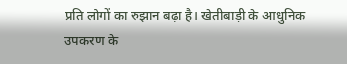प्रति लोगों का रुझान बढ़ा है। खेतीबाड़ी के आधुनिक उपकरण के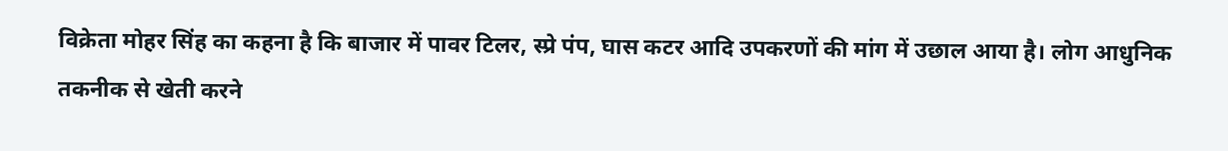विक्रेता मोहर सिंह का कहना है कि बाजार में पावर टिलर, स्प्रे पंप, घास कटर आदि उपकरणों की मांग में उछाल आया है। लोग आधुनिक तकनीक से खेती करने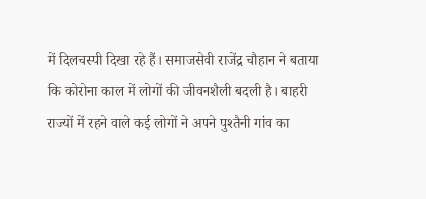में दिलचस्पी दिखा रहे हैं। समाजसेवी राजेंद्र चौहान ने बताया कि कोरोना काल में लोगों की जीवनशैली बदली है। बाहरी राज्यों में रहने वाले कई लोगों ने अपने पुश्तैनी गांव का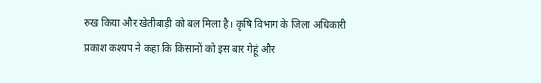रुख किया और खेतीबाड़ी को बल मिला है। कृषि विभाग के जिला अधिकारी प्रकाश कश्यप ने कहा कि किसानों को इस बार गेहूं और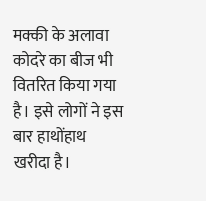मक्की के अलावा कोदरे का बीज भी वितरित किया गया है। इसे लोगों ने इस बार हाथोंहाथ खरीदा है।